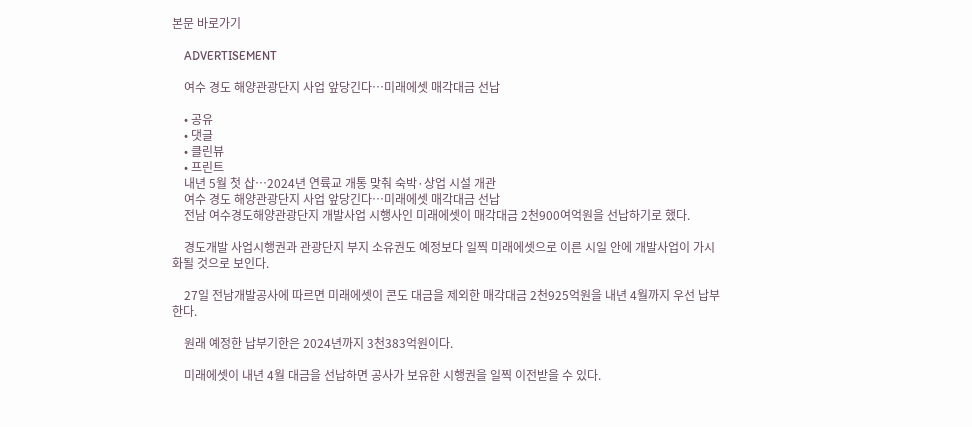본문 바로가기

    ADVERTISEMENT

    여수 경도 해양관광단지 사업 앞당긴다…미래에셋 매각대금 선납

    • 공유
    • 댓글
    • 클린뷰
    • 프린트
    내년 5월 첫 삽…2024년 연륙교 개통 맞춰 숙박·상업 시설 개관
    여수 경도 해양관광단지 사업 앞당긴다…미래에셋 매각대금 선납
    전남 여수경도해양관광단지 개발사업 시행사인 미래에셋이 매각대금 2천900여억원을 선납하기로 했다.

    경도개발 사업시행권과 관광단지 부지 소유권도 예정보다 일찍 미래에셋으로 이른 시일 안에 개발사업이 가시화될 것으로 보인다.

    27일 전남개발공사에 따르면 미래에셋이 콘도 대금을 제외한 매각대금 2천925억원을 내년 4월까지 우선 납부한다.

    원래 예정한 납부기한은 2024년까지 3천383억원이다.

    미래에셋이 내년 4월 대금을 선납하면 공사가 보유한 시행권을 일찍 이전받을 수 있다.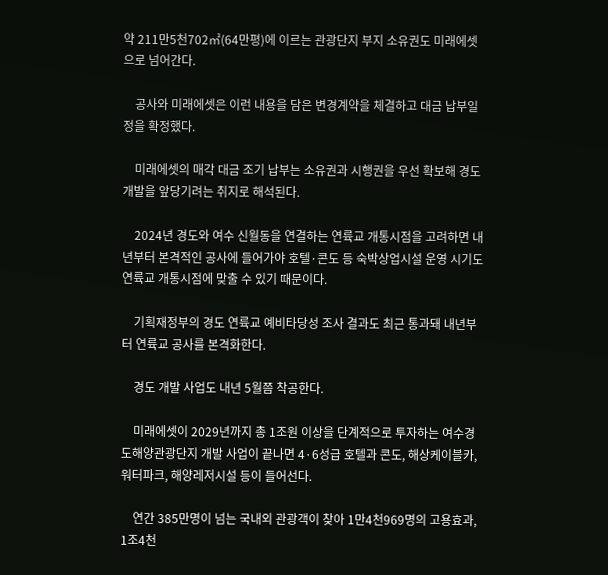약 211만5천702㎡(64만평)에 이르는 관광단지 부지 소유권도 미래에셋으로 넘어간다.

    공사와 미래에셋은 이런 내용을 담은 변경계약을 체결하고 대금 납부일정을 확정했다.

    미래에셋의 매각 대금 조기 납부는 소유권과 시행권을 우선 확보해 경도 개발을 앞당기려는 취지로 해석된다.

    2024년 경도와 여수 신월동을 연결하는 연륙교 개통시점을 고려하면 내년부터 본격적인 공사에 들어가야 호텔·콘도 등 숙박상업시설 운영 시기도 연륙교 개통시점에 맞출 수 있기 때문이다.

    기획재정부의 경도 연륙교 예비타당성 조사 결과도 최근 통과돼 내년부터 연륙교 공사를 본격화한다.

    경도 개발 사업도 내년 5월쯤 착공한다.

    미래에셋이 2029년까지 총 1조원 이상을 단계적으로 투자하는 여수경도해양관광단지 개발 사업이 끝나면 4·6성급 호텔과 콘도, 해상케이블카, 워터파크, 해양레저시설 등이 들어선다.

    연간 385만명이 넘는 국내외 관광객이 찾아 1만4천969명의 고용효과, 1조4천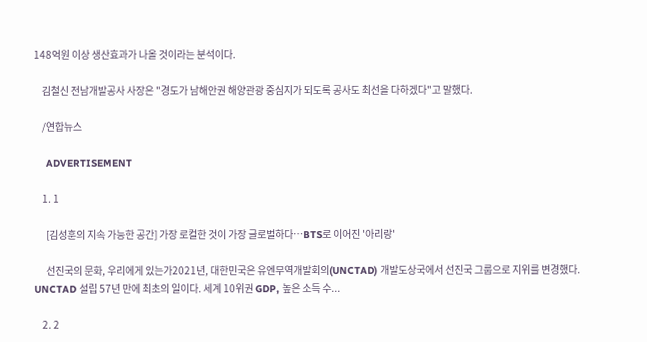148억원 이상 생산효과가 나올 것이라는 분석이다.

    김철신 전남개발공사 사장은 "경도가 남해안권 해양관광 중심지가 되도록 공사도 최선을 다하겠다"고 말했다.

    /연합뉴스

    ADVERTISEMENT

    1. 1

      [김성훈의 지속 가능한 공간] 가장 로컬한 것이 가장 글로벌하다…BTS로 이어진 '아리랑'

      선진국의 문화, 우리에게 있는가2021년, 대한민국은 유엔무역개발회의(UNCTAD) 개발도상국에서 선진국 그룹으로 지위를 변경했다. UNCTAD 설립 57년 만에 최초의 일이다. 세계 10위권 GDP, 높은 소득 수...

    2. 2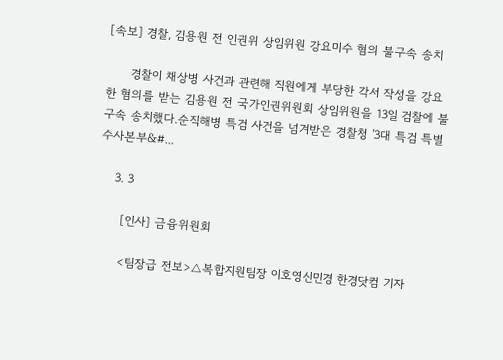[속보] 경찰, 김용원 전 인권위 상임위원 강요미수 혐의 불구속 송치

      경찰이 채상병 사건과 관련해 직원에게 부당한 각서 작성을 강요한 혐의를 받는 김용원 전 국가인권위원회 상임위원을 13일 검찰에 불구속 송치했다.순직해병 특검 사건을 넘겨받은 경찰청 '3대 특검 특별수사본부&#...

    3. 3

      [인사] 금융위원회

      <팀장급 전보>△복합지원팀장 이호영신민경 한경닷컴 기자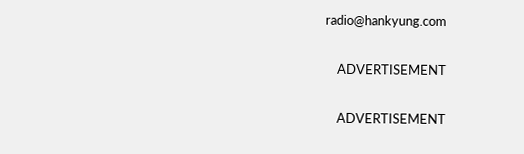radio@hankyung.com

    ADVERTISEMENT

    ADVERTISEMENT